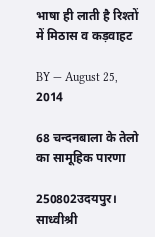भाषा ही लाती है रिश्तों में मिठास व कड़वाहट

BY — August 25, 2014

68 चन्दनबाला के तेलो का सामूहिक पारणा

250802उदयपुर। साध्वीश्री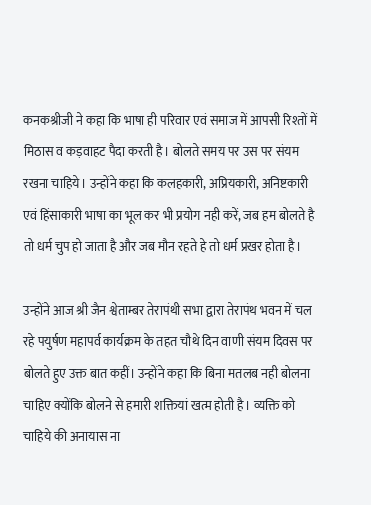कनकश्रीजी ने कहा कि भाषा ही परिवार एवं समाज में आपसी रिश्तों में मिठास व कड़वाहट पैदा करती है। बोलते समय पर उस पर संयम रखना चाहिये। उन्होंने कहा कि कलहकारी, अप्रियकारी, अनिष्टकारी एवं हिंसाकारी भाषा का भूल कर भी प्रयोग नही करें, जब हम बोलते है तो धर्म चुप हो जाता है और जब मौन रहते हे तो धर्म प्रखर होता है।

उन्होंने आज श्री जैन श्वेताम्बर तेरापंथी सभा द्वारा तेरापंथ भवन में चल रहे पयुर्षण महापर्व कार्यक्रम के तहत चौथे दिन वाणी संयम दिवस पर बोलते हुए उक्त बात कहीं। उन्होंने कहा कि बिना मतलब नही बोलना चाहिए क्योंकि बोलने से हमारी शक्तियां खत्म होती है। व्यक्ति को चाहिये की अनायास ना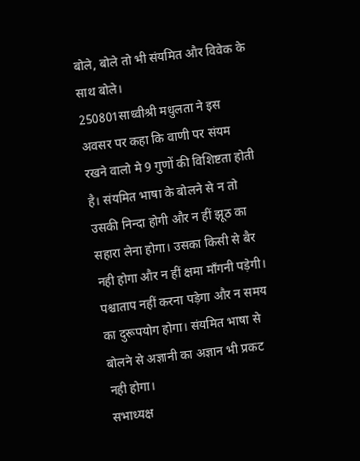बोले, बोले तो भी संयमित और विवेक के साथ बोले।
250801साध्वीश्री मधुलता ने इस अवसर पर कहा कि वाणी पर संयम रखने वालो मे 9 गुणों की विशिष्टता होती है। संयमित भाषा के बोलने से न तो उसकी निन्दा होगी और न हीं झूठ का सहारा लेना होगा। उसका किसी से बैर नही होगा और न हीं क्षमा माँगनी पड़ेगी। पश्चाताप नहीं करना पड़ेगा और न समय का दुरूपयोग होगा। संयमित भाषा से बोलने से अज्ञानी का अज्ञान भी प्रकट नही होगा।
सभाध्यक्ष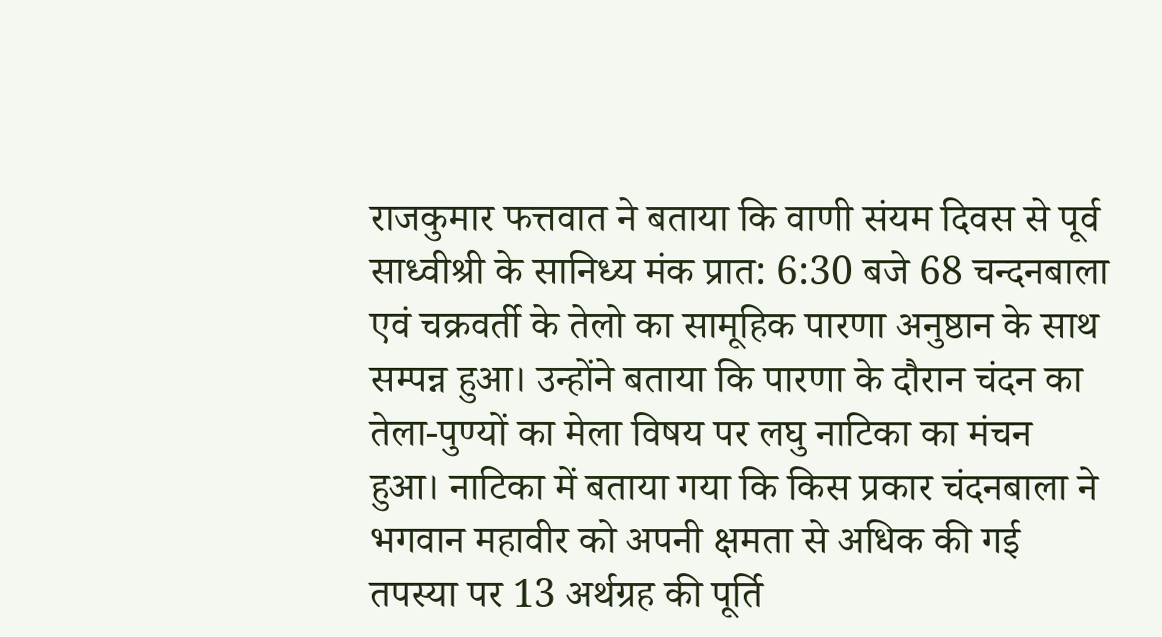राजकुमार फत्तवात ने बताया कि वाणी संयम दिवस से पूर्व साध्वीश्री के सानिध्य मंक प्रात: 6:30 बजे 68 चन्दनबाला एवं चक्रवर्ती के तेलो का सामूहिक पारणा अनुष्ठान के साथ सम्पन्न हुआ। उन्होंने बताया कि पारणा के दौरान चंदन का तेला-पुण्यों का मेला विषय पर लघु नाटिका का मंचन हुआ। नाटिका में बताया गया कि किस प्रकार चंदनबाला ने भगवान महावीर को अपनी क्षमता से अधिक की गई तपस्या पर 13 अर्थग्रह की पूर्ति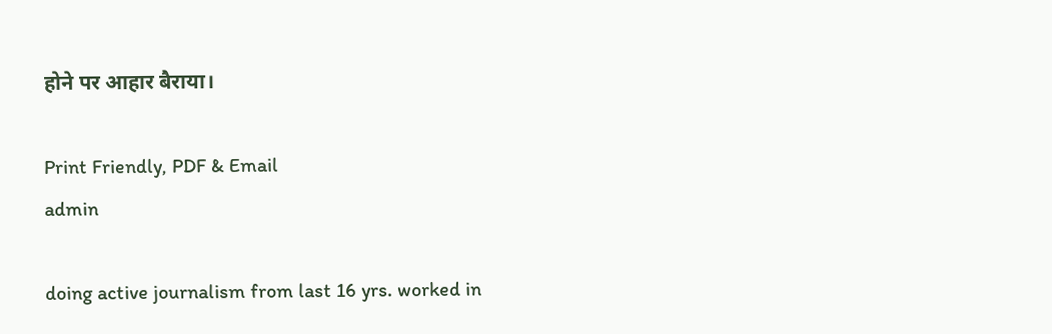होने पर आहार बैराया।

Print Friendly, PDF & Email
admin

doing active journalism from last 16 yrs. worked in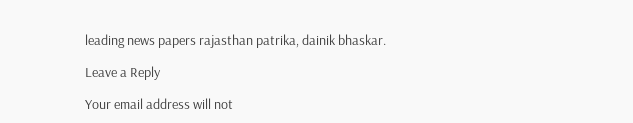leading news papers rajasthan patrika, dainik bhaskar.

Leave a Reply

Your email address will not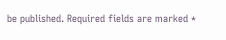be published. Required fields are marked *